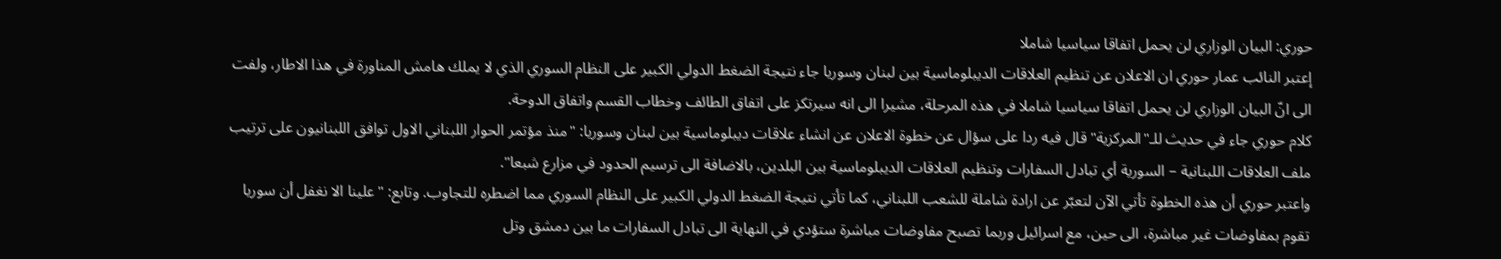حوري: البيان الوزاري لن يحمل اتفاقا سياسيا شاملا
إعتبر النائب عمار حوري ان الاعلان عن تنظيم العلاقات الديبلوماسية بين لبنان وسوريا جاء نتيجة الضغط الدولي الكبير على النظام السوري الذي لا يملك هامش المناورة في هذا الاطار، ولفت الى انّ البيان الوزاري لن يحمل اتفاقا سياسيا شاملا في هذه المرحلة، مشيرا الى انه سيرتكز على اتفاق الطائف وخطاب القسم واتفاق الدوحة.
كلام حوري جاء في حديث للـ"المركزية" قال فيه ردا على سؤال عن خطوة الاعلان عن انشاء علاقات ديبلوماسية بين لبنان وسوريا: "منذ مؤتمر الحوار اللبناني الاول توافق اللبنانيون على ترتيب ملف العلاقات اللبنانية – السورية أي تبادل السفارات وتنظيم العلاقات الديبلوماسية بين البلدين، بالاضافة الى ترسيم الحدود في مزارع شبعا".
واعتبر حوري أن هذه الخطوة تأتي الآن لتعبّر عن ارادة شاملة للشعب اللبناني، كما تأتي نتيجة الضغط الدولي الكبير على النظام السوري مما اضطره للتجاوب. وتابع: "علينا الا نغفل أن سوريا تقوم بمفاوضات غير مباشرة، الى حين، مع اسرائيل وربما تصبح مفاوضات مباشرة ستؤدي في النهاية الى تبادل السفارات ما بين دمشق وتل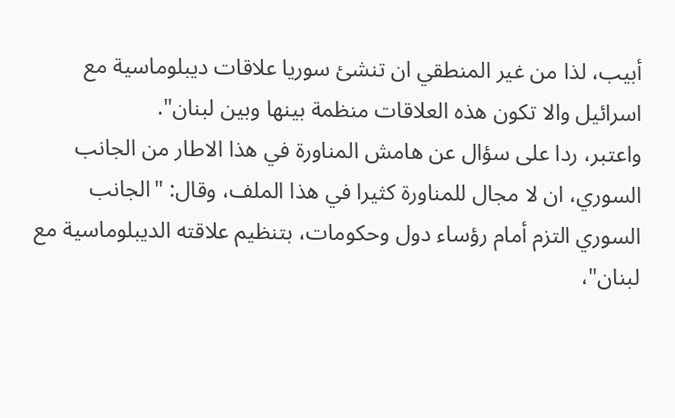أبيب، لذا من غير المنطقي ان تنشئ سوريا علاقات ديبلوماسية مع اسرائيل والا تكون هذه العلاقات منظمة بينها وبين لبنان".
واعتبر، ردا على سؤال عن هامش المناورة في هذا الاطار من الجانب السوري، ان لا مجال للمناورة كثيرا في هذا الملف، وقال: "الجانب السوري التزم أمام رؤساء دول وحكومات، بتنظيم علاقته الديبلوماسية مع لبنان"،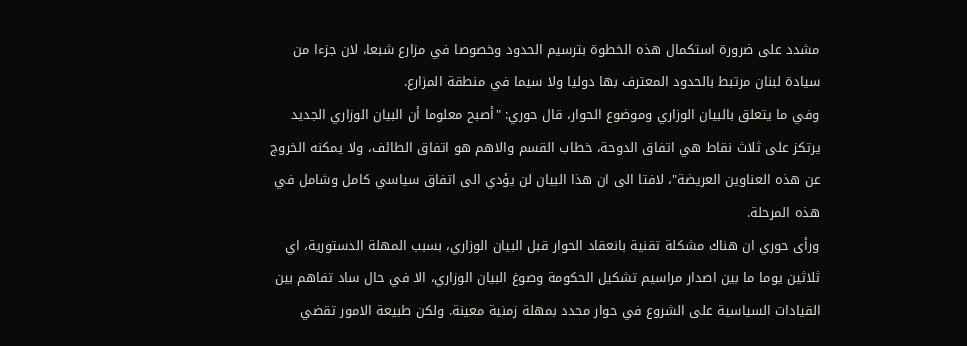مشدد على ضرورة استكمال هذه الخطوة بترسيم الحدود وخصوصا في مزارع شبعا، لان جزءا من سيادة لبنان مرتبط بالحدود المعترف بها دوليا ولا سيما في منطقة المزارع.
وفي ما يتعلق بالبيان الوزاري وموضوع الحوار، قال حوري: "أصبح معلوما أن البيان الوزاري الجديد يرتكز على ثلاث نقاط هي اتفاق الدوحة، خطاب القسم والاهم هو اتفاق الطائف، ولا يمكنه الخروج عن هذه العناوين العريضة"، لافتا الى ان هذا البيان لن يؤدي الى اتفاق سياسي كامل وشامل في هذه المرحلة.
ورأى حوري ان هناك مشكلة تقنية بانعقاد الحوار قبل البيان الوزاري، بسبب المهلة الدستورية، اي ثلاثين يوما ما بين اصدار مراسيم تشكيل الحكومة وصوغ البيان الوزاري، الا في حال ساد تفاهم بين القيادات السياسية على الشروع في حوار محدد بمهلة زمنية معينة. ولكن طبيعة الامور تقضي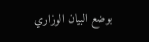بوضع البيان الوزاري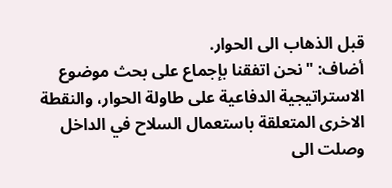قبل الذهاب الى الحوار.
أضاف: "نحن اتفقنا بإجماع على بحث موضوع الاستراتيجية الدفاعية على طاولة الحوار، والنقطة الاخرى المتعلقة باستعمال السلاح في الداخل وصلت الى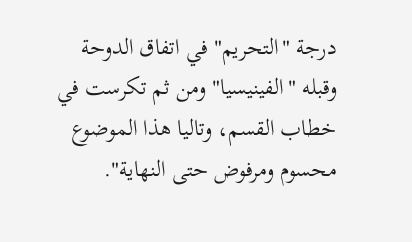درجة "التحريم" في اتفاق الدوحة وقبله "الفينيسيا" ومن ثم تكرست في خطاب القسم، وتاليا هذا الموضوع محسوم ومرفوض حتى النهاية".